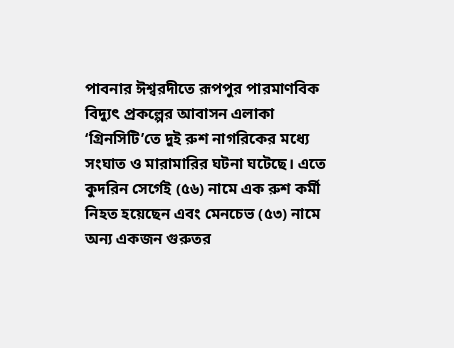পাবনার ঈশ্বরদীতে রূপপুর পারমাণবিক বিদ্যুৎ প্রকল্পের আবাসন এলাকা ‘গ্রিনসিটি’তে দুই রুশ নাগরিকের মধ্যে সংঘাত ও মারামারির ঘটনা ঘটেছে। এতে কুদরিন সের্গেই (৫৬) নামে এক রুশ কর্মী নিহত হয়েছেন এবং মেনচেভ (৫৩) নামে অন্য একজন গুরুতর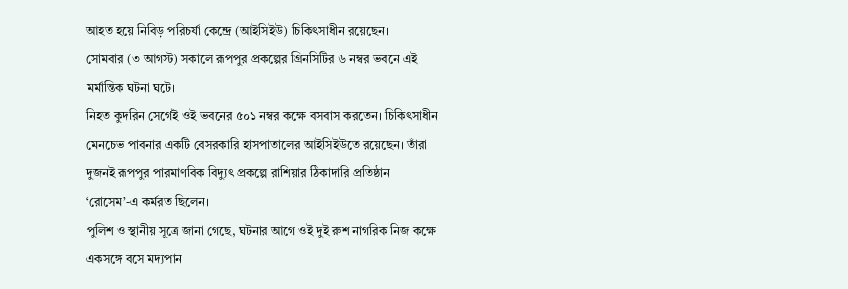আহত হয়ে নিবিড় পরিচর্যা কেন্দ্রে (আইসিইউ) চিকিৎসাধীন রয়েছেন।
সোমবার (৩ আগস্ট) সকালে রূপপুর প্রকল্পের গ্রিনসিটির ৬ নম্বর ভবনে এই মর্মান্তিক ঘটনা ঘটে।
নিহত কুদরিন সের্গেই ওই ভবনের ৫০১ নম্বর কক্ষে বসবাস করতেন। চিকিৎসাধীন মেনচেভ পাবনার একটি বেসরকারি হাসপাতালের আইসিইউতে রয়েছেন। তাঁরা দুজনই রূপপুর পারমাণবিক বিদ্যুৎ প্রকল্পে রাশিয়ার ঠিকাদারি প্রতিষ্ঠান ‘রোসেম’-এ কর্মরত ছিলেন।
পুলিশ ও স্থানীয় সূত্রে জানা গেছে, ঘটনার আগে ওই দুই রুশ নাগরিক নিজ কক্ষে একসঙ্গে বসে মদ্যপান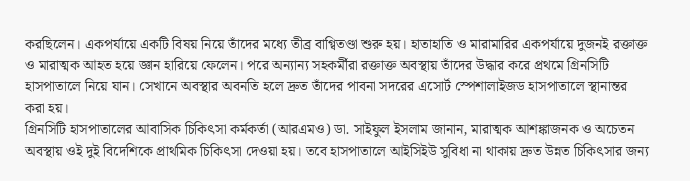করছিলেন। একপর্যায়ে একটি বিষয় নিয়ে তাঁদের মধ্যে তীব্র বাগ্বিতণ্ডা শুরু হয়। হাতাহাতি ও মারামারির একপর্যায়ে দুজনই রক্তাক্ত ও মারাত্মক আহত হয়ে জ্ঞান হারিয়ে ফেলেন। পরে অন্যান্য সহকর্মীরা রক্তাক্ত অবস্থায় তাঁদের উদ্ধার করে প্রথমে গ্রিনসিটি হাসপাতালে নিয়ে যান। সেখানে অবস্থার অবনতি হলে দ্রুত তাঁদের পাবনা সদরের এসোর্ট স্পেশালাইজড হাসপাতালে স্থানান্তর করা হয়।
গ্রিনসিটি হাসপাতালের আবাসিক চিকিৎসা কর্মকর্তা (আরএমও) ডা. সাইফুল ইসলাম জানান, মারাত্মক আশঙ্কাজনক ও অচেতন অবস্থায় ওই দুই বিদেশিকে প্রাথমিক চিকিৎসা দেওয়া হয়। তবে হাসপাতালে আইসিইউ সুবিধা না থাকায় দ্রুত উন্নত চিকিৎসার জন্য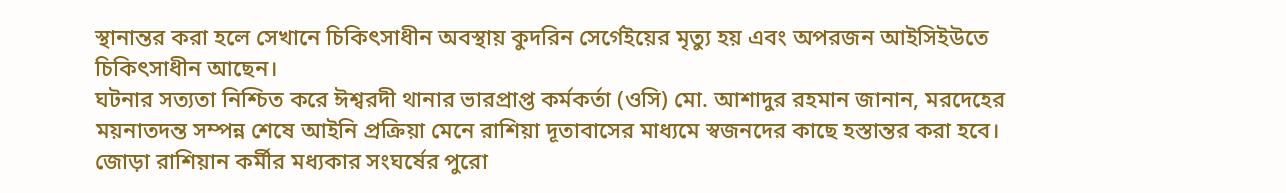স্থানান্তর করা হলে সেখানে চিকিৎসাধীন অবস্থায় কুদরিন সের্গেইয়ের মৃত্যু হয় এবং অপরজন আইসিইউতে চিকিৎসাধীন আছেন।
ঘটনার সত্যতা নিশ্চিত করে ঈশ্বরদী থানার ভারপ্রাপ্ত কর্মকর্তা (ওসি) মো. আশাদুর রহমান জানান, মরদেহের ময়নাতদন্ত সম্পন্ন শেষে আইনি প্রক্রিয়া মেনে রাশিয়া দূতাবাসের মাধ্যমে স্বজনদের কাছে হস্তান্তর করা হবে। জোড়া রাশিয়ান কর্মীর মধ্যকার সংঘর্ষের পুরো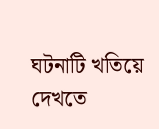ঘটনাটি খতিয়ে দেখতে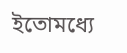ইতোমধ্যে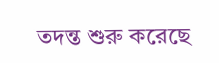তদন্ত শুরু করেছে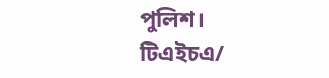পুলিশ।
টিএইচএ/